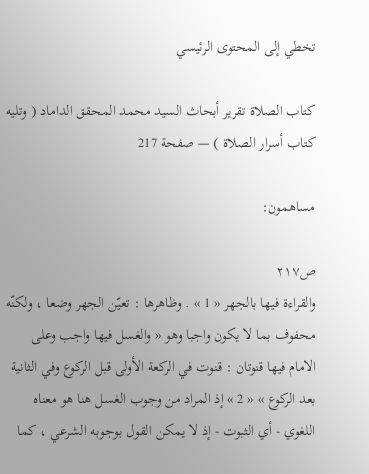تخطي إلى المحتوى الرئيسي

كتاب الصلاة تقرير أبحاث السيد محمد المحقق الداماد ( وتليه كتاب أسرار الصلاة ) — صفحة 217

مساهمون:

ص٢١٧
والقراءة فيها بالجهر « 1 » . وظاهرها : تعيّن الجهر وضعا ، ولكنّه محفوف بما لا يكون واجبا وهو « والغسل فيها واجب وعلى الامام فيها قنوتان : قنوت في الركعة الأولى قبل الركوع وفي الثانية بعد الركوع » « 2 » إذ المراد من وجوب الغسل هنا هو معناه اللغوي - أي الثبوت - إذ لا يمكن القول بوجوبه الشرعي ، كما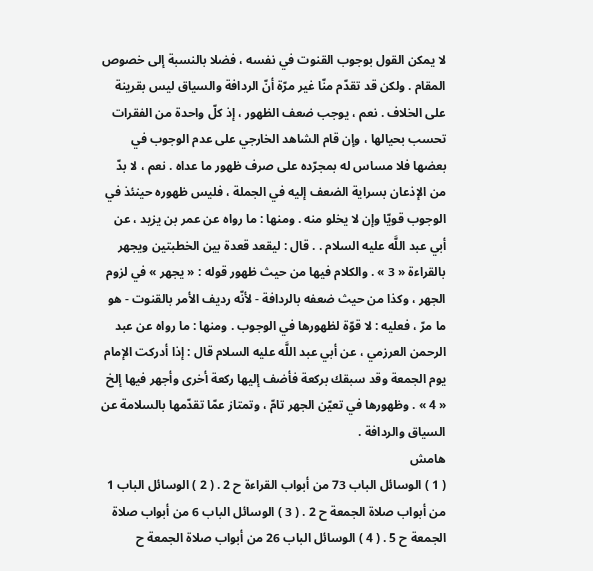لا يمكن القول بوجوب القنوت في نفسه ، فضلا بالنسبة إلى خصوص المقام . ولكن قد تقدّم منّا غير مرّة أنّ الردافة والسياق ليس بقرينة على الخلاف . نعم ، يوجب ضعف الظهور ، إذ كلّ واحدة من الفقرات تحسب بحيالها ، وإن قام الشاهد الخارجي على عدم الوجوب في بعضها فلا مساس له بمجرّده على صرف ظهور ما عداه . نعم ، لا بدّ من الإذعان بسراية الضعف إليه في الجملة ، فليس ظهوره حينئذ في الوجوب قويّا وإن لا يخلو منه . ومنها : ما رواه عن عمر بن يزيد ، عن أبي عبد اللَّه عليه السلام . . قال : ليقعد قعدة بين الخطبتين ويجهر بالقراءة « 3 » . والكلام فيها من حيث ظهور قوله : « يجهر » في لزوم الجهر ، وكذا من حيث ضعفه بالردافة - لأنّه رديف الأمر بالقنوت - هو ما مرّ ، فعليه : لا قوّة لظهورها في الوجوب . ومنها : ما رواه عن عبد الرحمن العرزمي ، عن أبي عبد اللَّه عليه السلام قال : إذا أدركت الإمام يوم الجمعة وقد سبقك بركعة فأضف إليها ركعة أخرى وأجهر فيها إلخ « 4 » . وظهورها في تعيّن الجهر تامّ ، وتمتاز عمّا تقدّمها بالسلامة عن السياق والردافة .
هامش
( 1 ) الوسائل الباب 73 من أبواب القراءة ح 2 . ( 2 ) الوسائل الباب 1 من أبواب صلاة الجمعة ح 2 . ( 3 ) الوسائل الباب 6 من أبواب صلاة الجمعة ح 5 . ( 4 ) الوسائل الباب 26 من أبواب صلاة الجمعة ح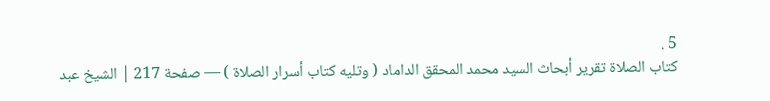5 .
كتاب الصلاة تقرير أبحاث السيد محمد المحقق الداماد ( وتليه كتاب أسرار الصلاة ) — صفحة 217 | الشيخ عبد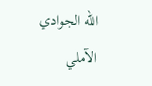الله الجوادي الآملي